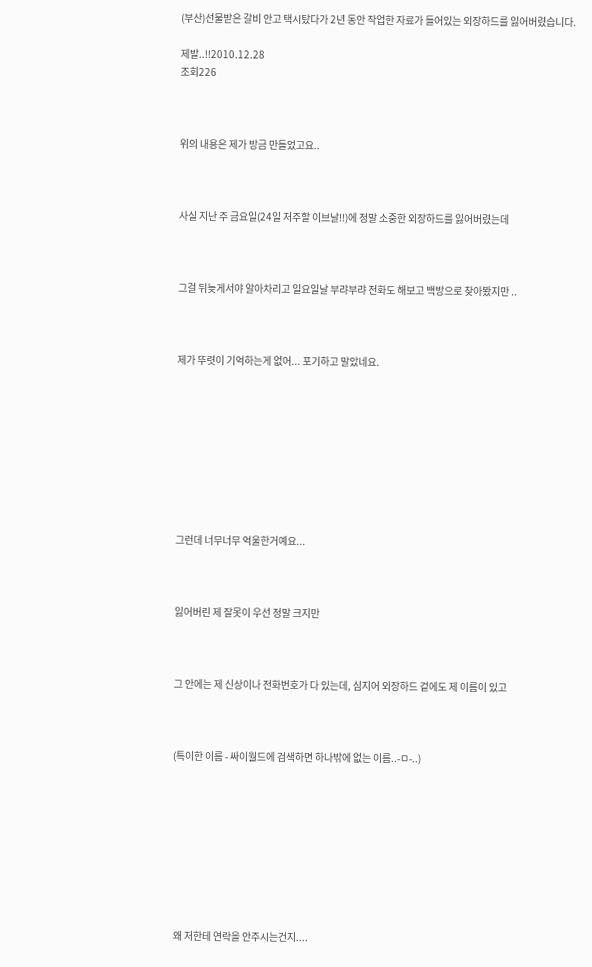(부산)선물받은 갈비 안고 택시탔다가 2년 동안 작업한 자료가 들어있는 외장하드를 잃어버렸습니다.

제발..!!2010.12.28
조회226



위의 내용은 제가 방금 만들었고요..



사실 지난 주 금요일(24일 저주할 이브날!!)에 정말 소중한 외장하드를 잃어버렸는데



그걸 뒤늦게서야 알아차리고 일요일날 부랴부랴 전화도 해보고 백방으로 찾아봤지만 ..



제가 뚜렷이 기억하는게 없어... 포기하고 말았네요.









그런데 너무너무 억울한거예요...



잃어버린 제 잘못이 우선 정말 크지만



그 안에는 제 신상이나 전화번호가 다 있는데, 심지어 외장하드 겉에도 제 이름이 있고



(특이한 이름 - 싸이월드에 검색하면 하나밖에 없는 이름..-ㅁ-..)









 왜 저한테 연락을 안주시는건지....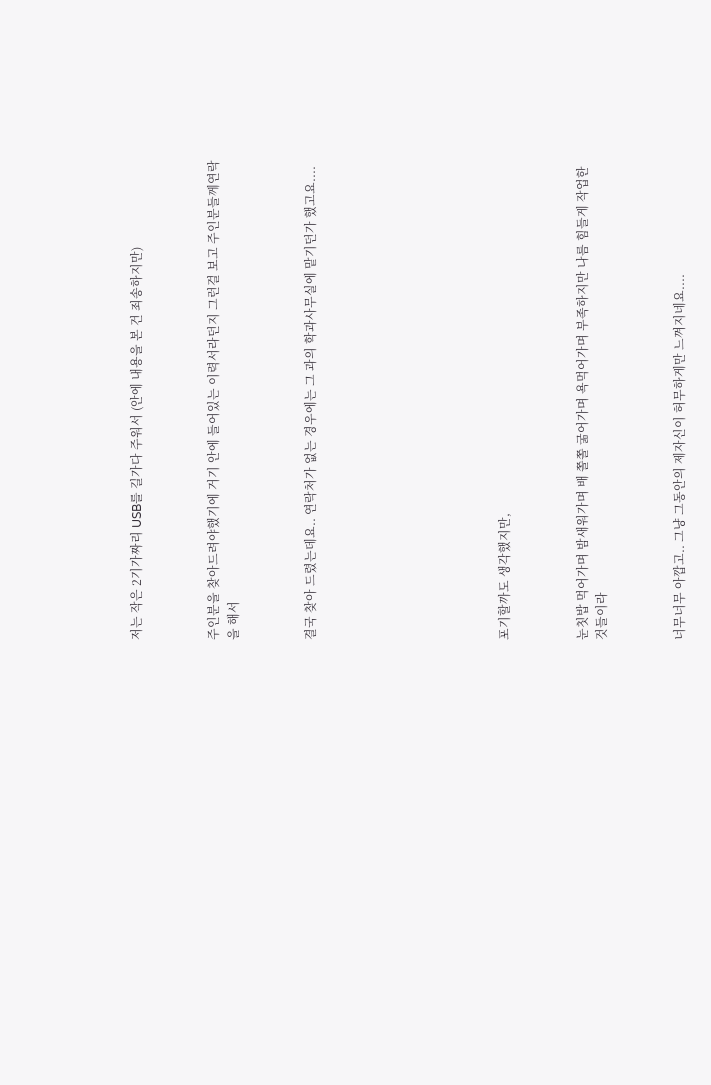저는 작은 2기가짜리 USB를 길가다 주워서 (안에 내용을 본 건 죄송하지만)



주인분을 찾아드려야했기에 거기 안에 들어있는 이력서라던지 그런걸 보고 주인분들께연락을 해서



결국 찾아 드렸는데요.. 연락처가 없는 경우에는 그 과의 학과사무실에 맡기던가 했고요....









포기할까도 생각했지만,



눈칫밥 먹어가며 밤새워가며 배 쫄쫄 굶어가며 욕먹어가며 부족하지만 나름 힘들게 작업한 것들이라



너무너무 아깝고.. 그냥 그동안의 제자신이 허무하게만 느껴지네요....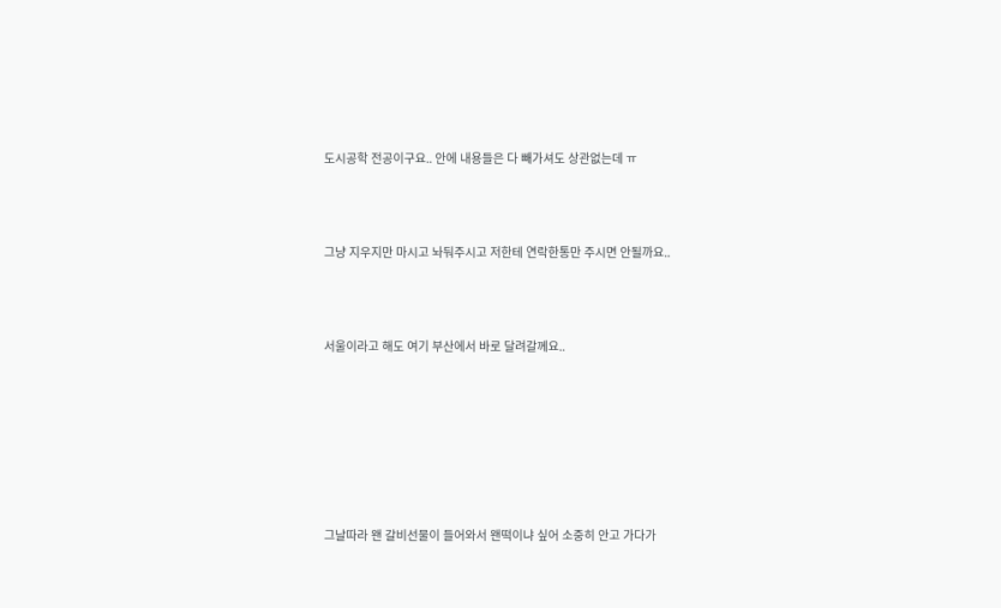도시공학 전공이구요.. 안에 내용들은 다 빼가셔도 상관없는데 ㅠ



그냥 지우지만 마시고 놔둬주시고 저한테 연락한통만 주시면 안될까요..



서울이라고 해도 여기 부산에서 바로 달려갈께요..







그날따라 왠 갈비선물이 들어와서 왠떡이냐 싶어 소중히 안고 가다가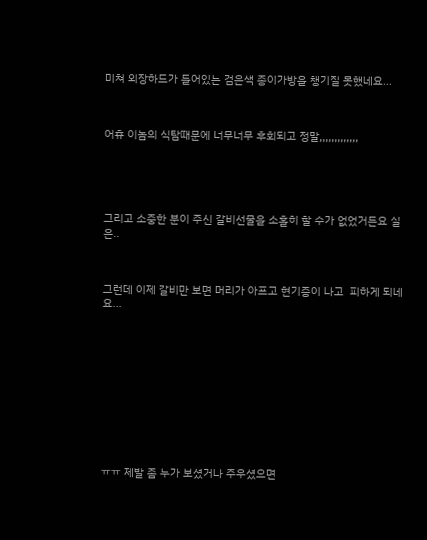미쳐 외장하드가 들어있는 검은색 종이가방을 챙기질 못했네요...



어휴 이놈의 식탐때문에 너무너무 후회되고 정말,,,,,,,,,,,,,





그리고 소중한 분이 주신 갈비선물을 소홀히 할 수가 없었거든요 실은..



그런데 이제 갈비만 보면 머리가 아프고 현기증이 나고  피하게 되네요...











ㅠㅠ 제발 좀 누가 보셨거나 주우셨으면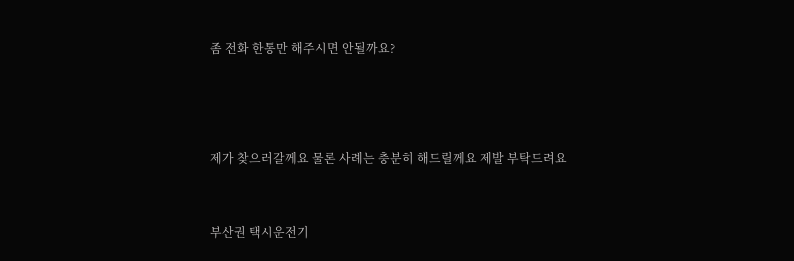좀 전화 한통만 해주시면 안될까요?





제가 찾으러갈께요 물론 사례는 충분히 해드릴께요 제발 부탁드려요



부산권 택시운전기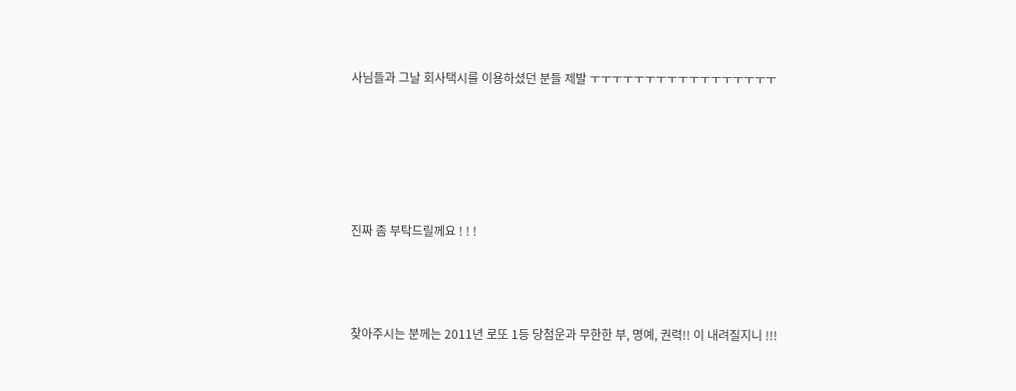사님들과 그날 회사택시를 이용하셨던 분들 제발 ㅜㅜㅜㅜㅜㅜㅜㅜㅜㅜㅜㅜㅜㅜㅜㅜㅜ





진짜 좀 부탁드릴께요 ! ! !



찾아주시는 분께는 2011년 로또 1등 당첨운과 무한한 부, 명예, 권력!! 이 내려질지니 !!!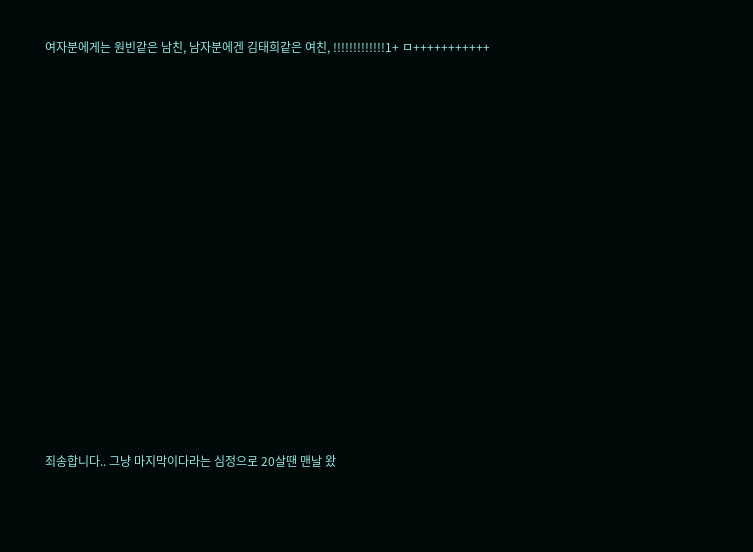여자분에게는 원빈같은 남친, 남자분에겐 김태희같은 여친, !!!!!!!!!!!!!1+ ㅁ+++++++++++

















죄송합니다.. 그냥 마지막이다라는 심정으로 20살땐 맨날 왔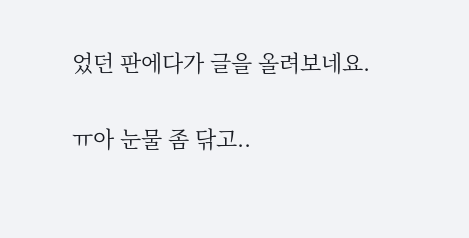었던 판에다가 글을 올려보네요.

ㅠ아 눈물 좀 닦고..